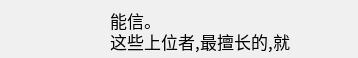能信。
这些上位者,最擅长的,就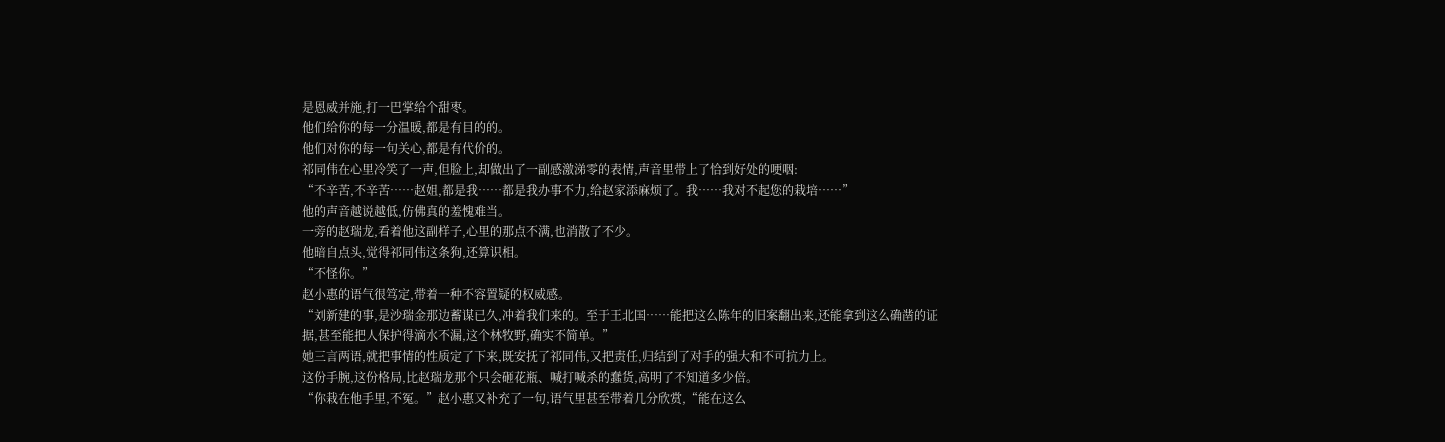是恩威并施,打一巴掌给个甜枣。
他们给你的每一分温暖,都是有目的的。
他们对你的每一句关心,都是有代价的。
祁同伟在心里冷笑了一声,但脸上,却做出了一副感激涕零的表情,声音里带上了恰到好处的哽咽:
“不辛苦,不辛苦……赵姐,都是我……都是我办事不力,给赵家添麻烦了。我……我对不起您的栽培……”
他的声音越说越低,仿佛真的羞愧难当。
一旁的赵瑞龙,看着他这副样子,心里的那点不满,也消散了不少。
他暗自点头,觉得祁同伟这条狗,还算识相。
“不怪你。”
赵小惠的语气很笃定,带着一种不容置疑的权威感。
“刘新建的事,是沙瑞金那边蓄谋已久,冲着我们来的。至于王北国……能把这么陈年的旧案翻出来,还能拿到这么确凿的证据,甚至能把人保护得滴水不漏,这个林牧野,确实不简单。”
她三言两语,就把事情的性质定了下来,既安抚了祁同伟,又把责任,归结到了对手的强大和不可抗力上。
这份手腕,这份格局,比赵瑞龙那个只会砸花瓶、喊打喊杀的蠢货,高明了不知道多少倍。
“你栽在他手里,不冤。”赵小惠又补充了一句,语气里甚至带着几分欣赏,“能在这么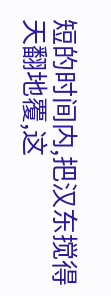短的时间内,把汉东搅得天翻地覆,这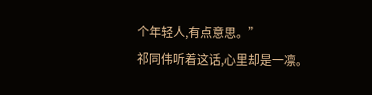个年轻人,有点意思。”
祁同伟听着这话,心里却是一凛。